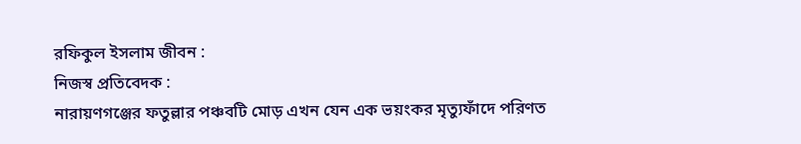রফিকুল ইসলাম জীবন :
নিজস্ব প্রতিবেদক :
নারায়ণগঞ্জের ফতুল্লার পঞ্চবটি মোড় এখন যেন এক ভয়ংকর মৃত্যুফাঁদে পরিণত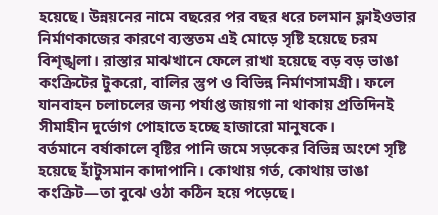হয়েছে। উন্নয়নের নামে বছরের পর বছর ধরে চলমান ফ্লাইওভার নির্মাণকাজের কারণে ব্যস্ততম এই মোড়ে সৃষ্টি হয়েছে চরম বিশৃঙ্খলা। রাস্তার মাঝখানে ফেলে রাখা হয়েছে বড় বড় ভাঙা কংক্রিটের টুকরো, বালির স্তুপ ও বিভিন্ন নির্মাণসামগ্রী। ফলে যানবাহন চলাচলের জন্য পর্যাপ্ত জায়গা না থাকায় প্রতিদিনই সীমাহীন দুর্ভোগ পোহাতে হচ্ছে হাজারো মানুষকে।
বর্তমানে বর্ষাকালে বৃষ্টির পানি জমে সড়কের বিভিন্ন অংশে সৃষ্টি হয়েছে হাঁটুসমান কাদাপানি। কোথায় গর্ত, কোথায় ভাঙা কংক্রিট—তা বুঝে ওঠা কঠিন হয়ে পড়েছে।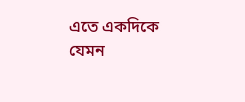এতে একদিকে যেমন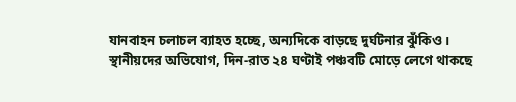যানবাহন চলাচল ব্যাহত হচ্ছে, অন্যদিকে বাড়ছে দুর্ঘটনার ঝুঁকিও।
স্থানীয়দের অভিযোগ, দিন-রাত ২৪ ঘণ্টাই পঞ্চবটি মোড়ে লেগে থাকছে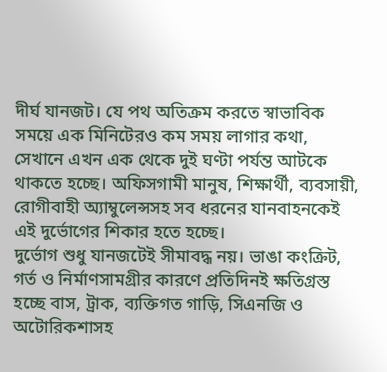দীর্ঘ যানজট। যে পথ অতিক্রম করতে স্বাভাবিক সময়ে এক মিনিটেরও কম সময় লাগার কথা, সেখানে এখন এক থেকে দুই ঘণ্টা পর্যন্ত আটকে থাকতে হচ্ছে। অফিসগামী মানুষ, শিক্ষার্থী, ব্যবসায়ী, রোগীবাহী অ্যাম্বুলেন্সসহ সব ধরনের যানবাহনকেই এই দুর্ভোগের শিকার হতে হচ্ছে।
দুর্ভোগ শুধু যানজটেই সীমাবদ্ধ নয়। ভাঙা কংক্রিট, গর্ত ও নির্মাণসামগ্রীর কারণে প্রতিদিনই ক্ষতিগ্রস্ত হচ্ছে বাস, ট্রাক, ব্যক্তিগত গাড়ি, সিএনজি ও অটোরিকশাসহ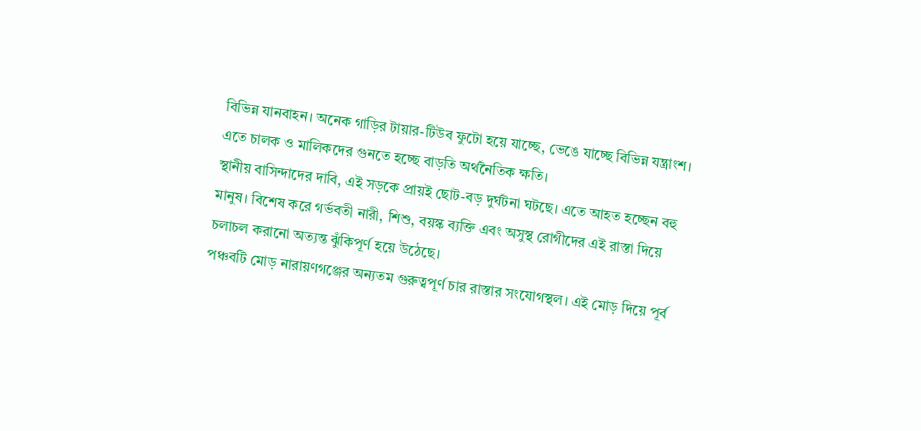বিভিন্ন যানবাহন। অনেক গাড়ির টায়ার-টিউব ফুটো হয়ে যাচ্ছে, ভেঙে যাচ্ছে বিভিন্ন যন্ত্রাংশ। এতে চালক ও মালিকদের গুনতে হচ্ছে বাড়তি অর্থনৈতিক ক্ষতি।
স্থানীয় বাসিন্দাদের দাবি, এই সড়কে প্রায়ই ছোট-বড় দুর্ঘটনা ঘটছে। এতে আহত হচ্ছেন বহু মানুষ। বিশেষ করে গর্ভবতী নারী, শিশু, বয়স্ক ব্যক্তি এবং অসুস্থ রোগীদের এই রাস্তা দিয়ে চলাচল করানো অত্যন্ত ঝুঁকিপূর্ণ হয়ে উঠেছে।
পঞ্চবটি মোড় নারায়ণগঞ্জের অন্যতম গুরুত্বপূর্ণ চার রাস্তার সংযোগস্থল। এই মোড় দিয়ে পূর্ব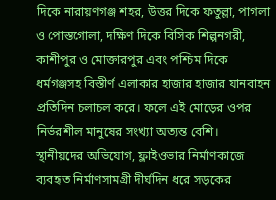দিকে নারায়ণগঞ্জ শহর, উত্তর দিকে ফতুল্লা, পাগলা ও পোস্তগোলা, দক্ষিণ দিকে বিসিক শিল্পনগরী, কাশীপুর ও মোক্তারপুর এবং পশ্চিম দিকে ধর্মগঞ্জসহ বিস্তীর্ণ এলাকার হাজার হাজার যানবাহন প্রতিদিন চলাচল করে। ফলে এই মোড়ের ওপর নির্ভরশীল মানুষের সংখ্যা অত্যন্ত বেশি।
স্থানীয়দের অভিযোগ, ফ্লাইওভার নির্মাণকাজে ব্যবহৃত নির্মাণসামগ্রী দীর্ঘদিন ধরে সড়কের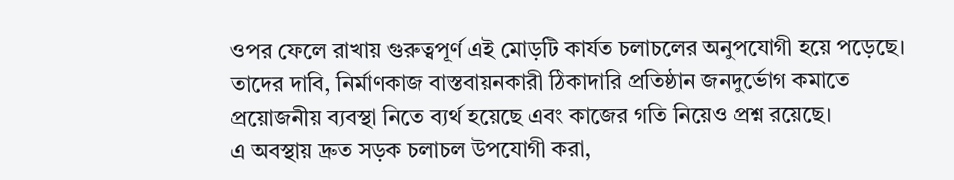ওপর ফেলে রাখায় গুরুত্বপূর্ণ এই মোড়টি কার্যত চলাচলের অনুপযোগী হয়ে পড়েছে। তাদের দাবি, নির্মাণকাজ বাস্তবায়নকারী ঠিকাদারি প্রতিষ্ঠান জনদুর্ভোগ কমাতে প্রয়োজনীয় ব্যবস্থা নিতে ব্যর্থ হয়েছে এবং কাজের গতি নিয়েও প্রশ্ন রয়েছে।
এ অবস্থায় দ্রুত সড়ক চলাচল উপযোগী করা,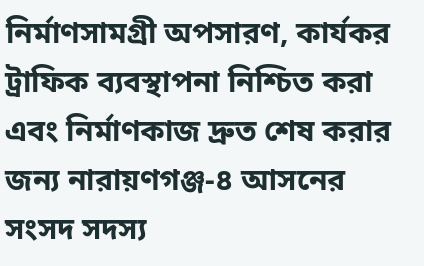নির্মাণসামগ্রী অপসারণ, কার্যকর ট্রাফিক ব্যবস্থাপনা নিশ্চিত করা এবং নির্মাণকাজ দ্রুত শেষ করার জন্য নারায়ণগঞ্জ-৪ আসনের সংসদ সদস্য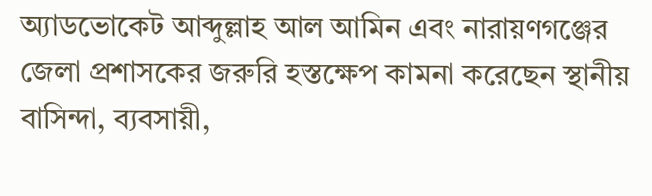অ্যাডভোকেট আব্দুল্লাহ আল আমিন এবং নারায়ণগঞ্জের জেলা প্রশাসকের জরুরি হস্তক্ষেপ কামনা করেছেন স্থানীয় বাসিন্দা, ব্যবসায়ী,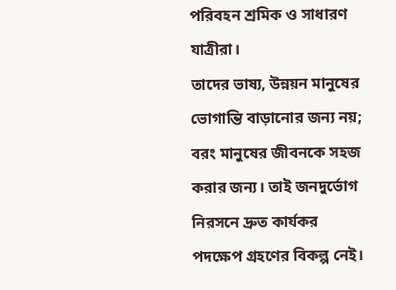পরিবহন শ্রমিক ও সাধারণ যাত্রীরা।
তাদের ভাষ্য, উন্নয়ন মানুষের ভোগান্তি বাড়ানোর জন্য নয়; বরং মানুষের জীবনকে সহজ করার জন্য। তাই জনদুর্ভোগ নিরসনে দ্রুত কার্যকর পদক্ষেপ গ্রহণের বিকল্প নেই।